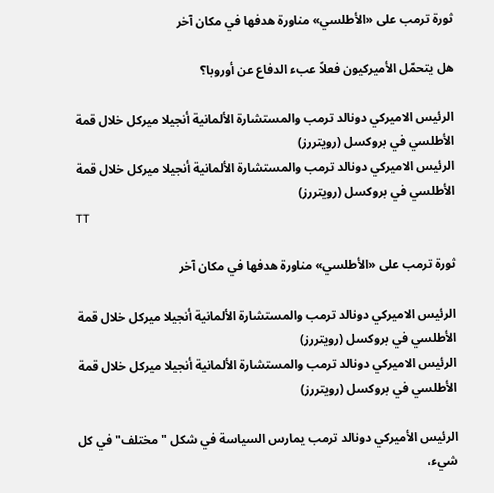ثورة ترمب على «الأطلسي» مناورة هدفها في مكان آخر

هل يتحمّل الأميركيون فعلاً عبء الدفاع عن أوروبا؟

الرئيس الاميركي دونالد ترمب والمستشارة الألمانية أنجيلا ميركل خلال قمة الأطلسي في بروكسل (رويتررز)
الرئيس الاميركي دونالد ترمب والمستشارة الألمانية أنجيلا ميركل خلال قمة الأطلسي في بروكسل (رويتررز)
TT

ثورة ترمب على «الأطلسي» مناورة هدفها في مكان آخر

الرئيس الاميركي دونالد ترمب والمستشارة الألمانية أنجيلا ميركل خلال قمة الأطلسي في بروكسل (رويتررز)
الرئيس الاميركي دونالد ترمب والمستشارة الألمانية أنجيلا ميركل خلال قمة الأطلسي في بروكسل (رويتررز)

الرئيس الأميركي دونالد ترمب يمارس السياسة في شكل "مختلف" في كل شيء،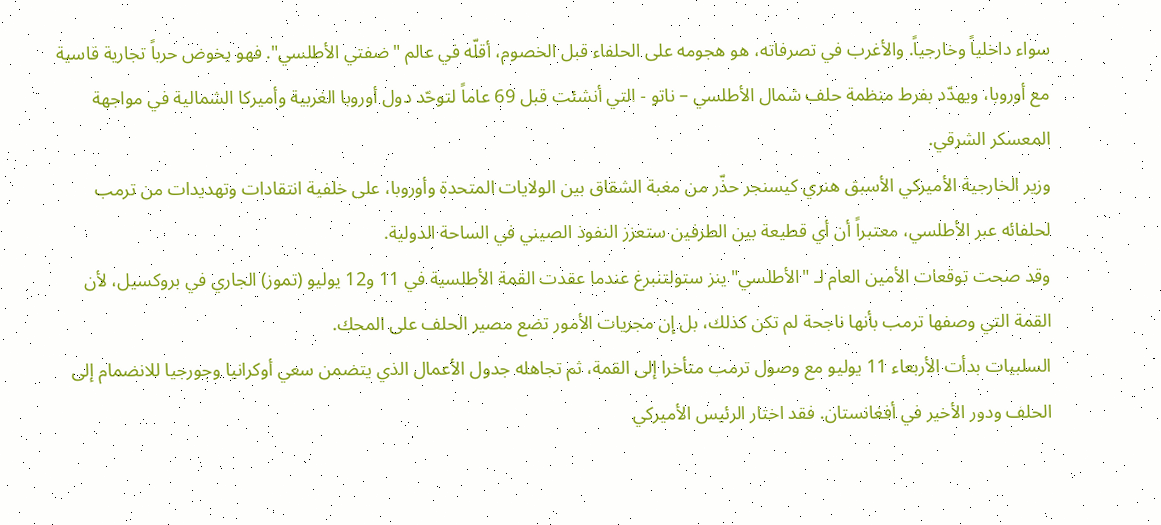سواء داخلياً وخارجياً. والأغرب في تصرفاته، هو هجومه على الحلفاء قبل الخصوم، أقلّه في عالم "ضفتي الأطلسي". فهو يخوض حرباً تجارية قاسية مع أوروبا، ويهدّد بفرط منظمة حلف شمال الأطلسي – ناتو - التي أنشئت قبل 69 عاماً لتوحّد دول أوروبا الغربية وأميركا الشمالية في مواجهة المعسكر الشرقي.
وزير الخارجية الأميركي الأسبق هنري كيسنجر حذّر من مغبة الشقاق بين الولايات المتحدة وأوروبا، على خلفية انتقادات وتهديدات من ترمب لحلفائه عبر الأطلسي، معتبراً أن أي قطيعة بين الطرفين ستعزز النفوذ الصيني في الساحة الدولية.
وقد صحت توقعات الأمين العام لـ "الأطلسي" ينز ستولتنبرغ عندما عقدت القمة الأطلسية في 11 و12 يوليو (تموز) الجاري في بروكسيل، لأن القمة التي وصفها ترمب بأنها ناجحة لم تكن كذلك، بل إن مجريات الأمور تضع مصير الحلف على المحك.
السلبيات بدأت الأربعاء 11 يوليو مع وصول ترمب متأخرا إلى القمة، ثم تجاهله جدول الأعمال الذي يتضمن سعي أوكرانيا وجورجيا للانضمام إلى الحلف ودور الأخير في أفغانستان. فقد اختار الرئيس الأميركي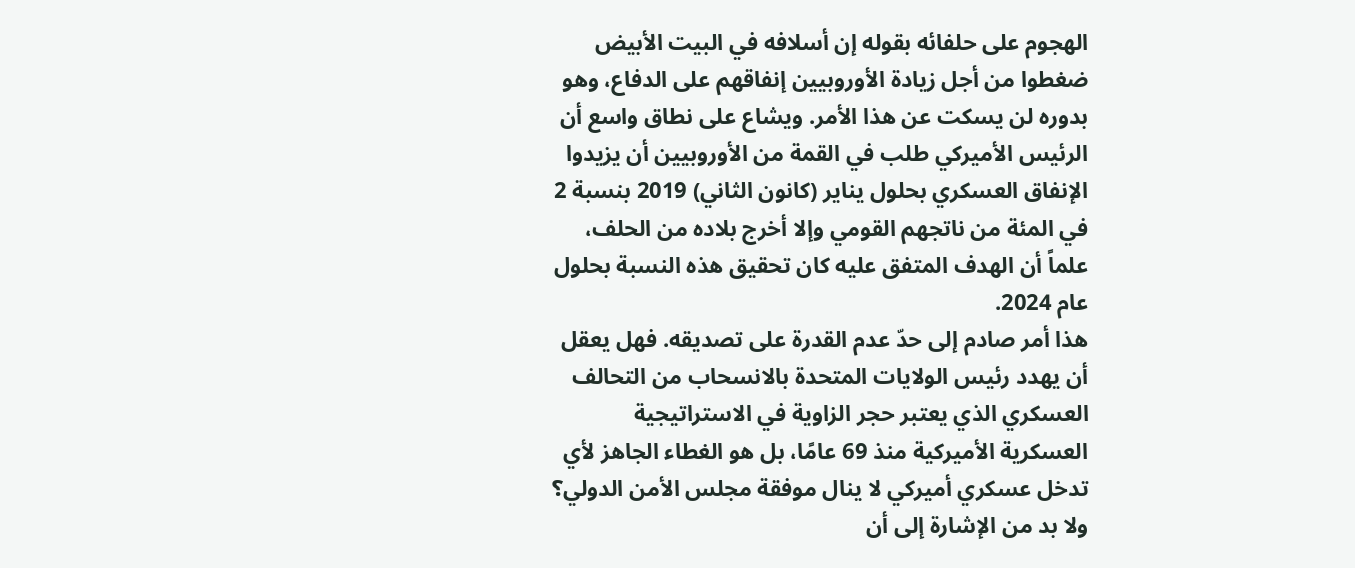الهجوم على حلفائه بقوله إن أسلافه في البيت الأبيض ضغطوا من أجل زيادة الأوروبيين إنفاقهم على الدفاع، وهو بدوره لن يسكت عن هذا الأمر. ويشاع على نطاق واسع أن الرئيس الأميركي طلب في القمة من الأوروبيين أن يزيدوا الإنفاق العسكري بحلول يناير (كانون الثاني) 2019 بنسبة 2 في المئة من ناتجهم القومي وإلا أخرج بلاده من الحلف، علماً أن الهدف المتفق عليه كان تحقيق هذه النسبة بحلول عام 2024.
هذا أمر صادم إلى حدّ عدم القدرة على تصديقه. فهل يعقل أن يهدد رئيس الولايات المتحدة بالانسحاب من التحالف العسكري الذي يعتبر حجر الزاوية في الاستراتيجية العسكرية الأميركية منذ 69 عامًا، بل هو الغطاء الجاهز لأي تدخل عسكري أميركي لا ينال موفقة مجلس الأمن الدولي؟
ولا بد من الإشارة إلى أن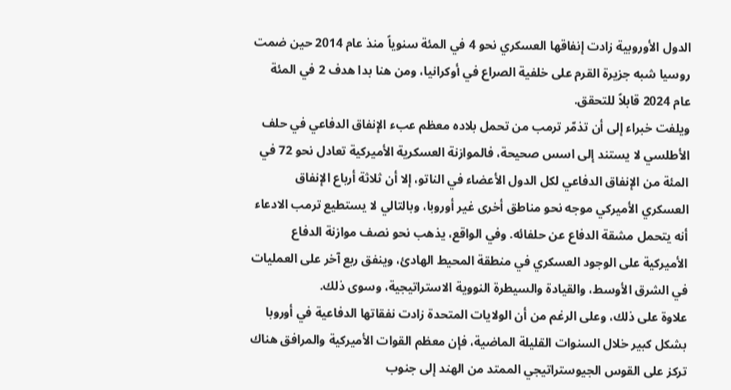الدول الأوروبية زادت إنفاقها العسكري نحو 4 في المئة سنوياً منذ عام 2014 حين ضمت روسيا شبه جزيرة القرم على خلفية الصراع في أوكرانيا، ومن هنا بدا هدف 2 في المئة عام 2024 قابلاً للتحقق.
ويلفت خبراء إلى أن تذمّر ترمب من تحمل بلاده معظم عبء الإنفاق الدفاعي في حلف الأطلسي لا يستند إلى اسس صحيحة، فالموازنة العسكرية الأميركية تعادل نحو 72 في المئة من الإنفاق الدفاعي لكل الدول الأعضاء في الناتو، إلا أن ثلاثة أرباع الإنفاق العسكري الأميركي موجه نحو مناطق أخرى غير أوروبا، وبالتالي لا يستطيع ترمب الادعاء أنه يتحمل مشقة الدفاع عن حلفائه. وفي الواقع، يذهب نحو نصف موازنة الدفاع الأميركية على الوجود العسكري في منطقة المحيط الهادئ، وينفق ربع آخر على العمليات في الشرق الأوسط، والقيادة والسيطرة النووية الاستراتيجية، وسوى ذلك.
علاوة على ذلك، وعلى الرغم من أن الولايات المتحدة زادت نفقاتها الدفاعية في أوروبا بشكل كبير خلال السنوات القليلة الماضية، فإن معظم القوات الأميركية والمرافق هناك تركز على القوس الجيوستراتيجي الممتد من الهند إلى جنوب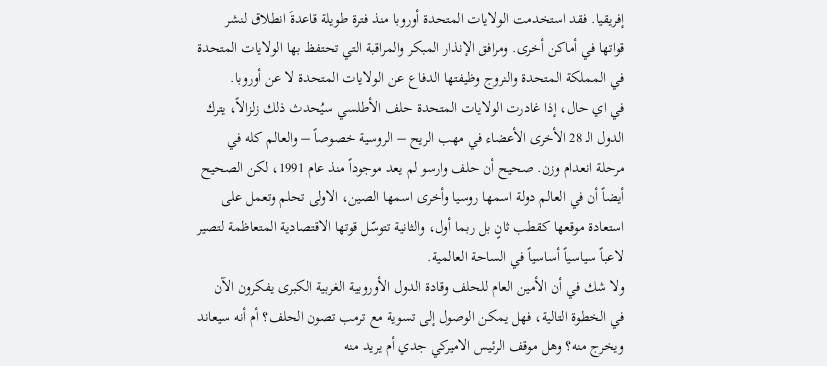إفريقيا. فقد استخدمت الولايات المتحدة أوروبا منذ فترة طويلة قاعدةَ انطلاق لنشر قواتها في أماكن أخرى. ومرافق الإنذار المبكر والمراقبة التي تحتفظ بها الولايات المتحدة في المملكة المتحدة والنروج وظيفتها الدفاع عن الولايات المتحدة لا عن أوروبا.
في اي حال، إذا غادرت الولايات المتحدة حلف الأطلسي سيُحدث ذلك زلزالاً، يترك الدول الـ 28 الأخرى الأعضاء في مهب الريح – الروسية خصوصاً – والعالم كله في مرحلة انعدام وزن. صحيح أن حلف وارسو لم يعد موجوداً منذ عام 1991، لكن الصحيح أيضاً أن في العالم دولة اسمها روسيا وأخرى اسمها الصين، الاولى تحلم وتعمل على استعادة موقعها كقطب ثانٍ بل ربما أول، والثانية تتوسّل قوتها الاقتصادية المتعاظمة لتصير لاعباً سياسياً أساسياً في الساحة العالمية.
ولا شك في أن الأمين العام للحلف وقادة الدول الأوروبية الغربية الكبرى يفكرون الآن في الخطوة التالية، فهل يمكن الوصول إلى تسوية مع ترمب تصون الحلف؟ أم أنه سيعاند ويخرج منه؟ وهل موقف الرئيس الاميركي جدي أم يريد منه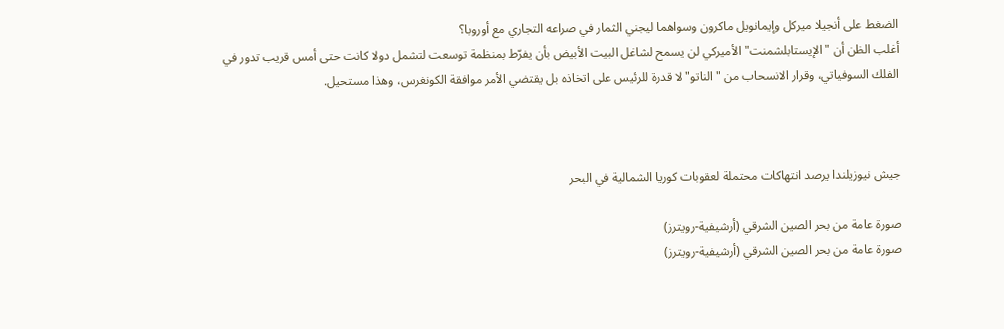الضغط على أنجيلا ميركل وإيمانويل ماكرون وسواهما ليجني الثمار في صراعه التجاري مع أوروبا؟
أغلب الظن أن "الإيستابلشمنت" الأميركي لن يسمح لشاغل البيت الأبيض بأن يفرّط بمنظمة توسعت لتشمل دولا كانت حتى أمس قريب تدور في الفلك السوفياتي، وقرار الانسحاب من "الناتو" لا قدرة للرئيس على اتخاذه بل يقتضي الأمر موافقة الكونغرس، وهذا مستحيل.



جيش نيوزيلندا يرصد انتهاكات محتملة لعقوبات كوريا الشمالية في البحر

صورة عامة من بحر الصين الشرقي (أرشيفية-رويترز)
صورة عامة من بحر الصين الشرقي (أرشيفية-رويترز)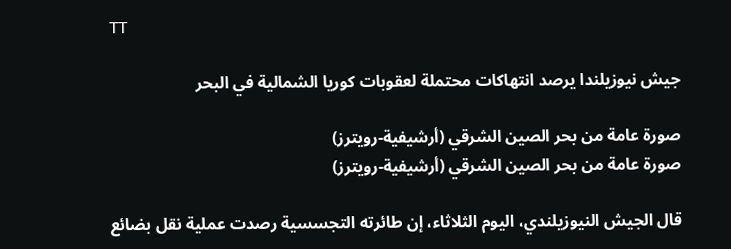TT

جيش نيوزيلندا يرصد انتهاكات محتملة لعقوبات كوريا الشمالية في البحر

صورة عامة من بحر الصين الشرقي (أرشيفية-رويترز)
صورة عامة من بحر الصين الشرقي (أرشيفية-رويترز)

قال الجيش النيوزيلندي، اليوم الثلاثاء، إن طائرته التجسسية رصدت عملية نقل بضائع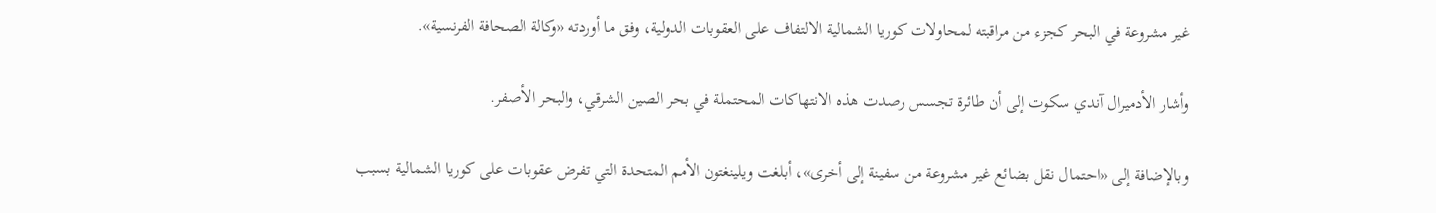غير مشروعة في البحر كجزء من مراقبته لمحاولات كوريا الشمالية الالتفاف على العقوبات الدولية، وفق ما أوردته «وكالة الصحافة الفرنسية».

وأشار الأدميرال آندي سكوت إلى أن طائرة تجسس رصدت هذه الانتهاكات المحتملة في بحر الصين الشرقي، والبحر الأصفر.

وبالإضافة إلى «احتمال نقل بضائع غير مشروعة من سفينة إلى أخرى»، أبلغت ويلينغتون الأمم المتحدة التي تفرض عقوبات على كوريا الشمالية بسبب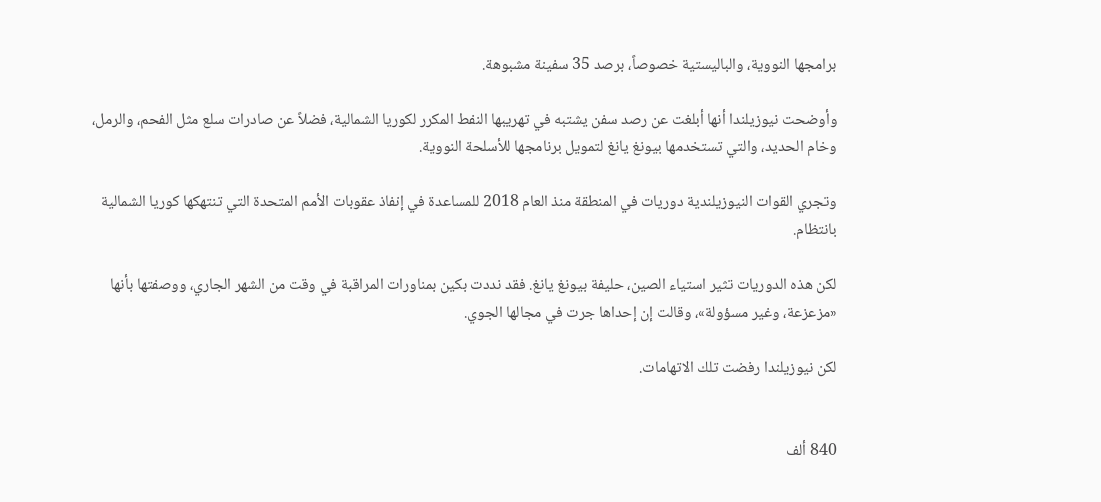برامجها النووية، والباليستية خصوصاً، برصد 35 سفينة مشبوهة.

وأوضحت نيوزيلندا أنها أبلغت عن رصد سفن يشتبه في تهريبها النفط المكرر لكوريا الشمالية، فضلاً عن صادرات سلع مثل الفحم، والرمل، وخام الحديد، والتي تستخدمها بيونغ يانغ لتمويل برنامجها للأسلحة النووية.

وتجري القوات النيوزيلندية دوريات في المنطقة منذ العام 2018 للمساعدة في إنفاذ عقوبات الأمم المتحدة التي تنتهكها كوريا الشمالية بانتظام.

لكن هذه الدوريات تثير استياء الصين، حليفة بيونغ يانغ. فقد نددت بكين بمناورات المراقبة في وقت من الشهر الجاري، ووصفتها بأنها «مزعزعة، وغير مسؤولة»، وقالت إن إحداها جرت في مجالها الجوي.

لكن نيوزيلندا رفضت تلك الاتهامات.


840 ألف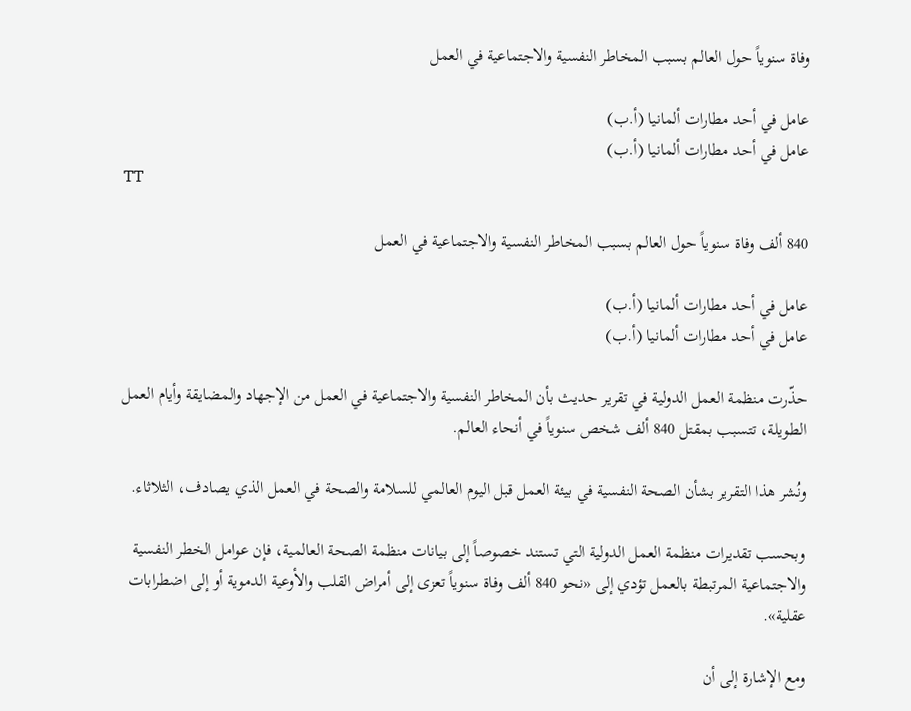وفاة سنوياً حول العالم بسبب المخاطر النفسية والاجتماعية في العمل

عامل في أحد مطارات ألمانيا (أ.ب)
عامل في أحد مطارات ألمانيا (أ.ب)
TT

840 ألف وفاة سنوياً حول العالم بسبب المخاطر النفسية والاجتماعية في العمل

عامل في أحد مطارات ألمانيا (أ.ب)
عامل في أحد مطارات ألمانيا (أ.ب)

حذّرت منظمة العمل الدولية في تقرير حديث بأن المخاطر النفسية والاجتماعية في العمل من الإجهاد والمضايقة وأيام العمل الطويلة، تتسبب بمقتل 840 ألف شخص سنوياً في أنحاء العالم.

ونُشر هذا التقرير بشأن الصحة النفسية في بيئة العمل قبل اليوم العالمي للسلامة والصحة في العمل الذي يصادف، الثلاثاء.

وبحسب تقديرات منظمة العمل الدولية التي تستند خصوصاً إلى بيانات منظمة الصحة العالمية، فإن عوامل الخطر النفسية والاجتماعية المرتبطة بالعمل تؤدي إلى «نحو 840 ألف وفاة سنوياً تعزى إلى أمراض القلب والأوعية الدموية أو إلى اضطرابات عقلية».

ومع الإشارة إلى أن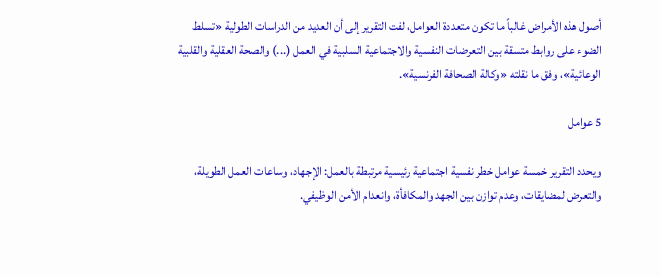أصول هذه الأمراض غالباً ما تكون متعددة العوامل، لفت التقرير إلى أن العديد من الدراسات الطولية «تسلط الضوء على روابط متسقة بين التعرضات النفسية والاجتماعية السلبية في العمل (...) والصحة العقلية والقلبية الوعائية»، وفق ما نقلته «وكالة الصحافة الفرنسية».

5 عوامل

ويحدد التقرير خمسة عوامل خطر نفسية اجتماعية رئيسية مرتبطة بالعمل: الإجهاد، وساعات العمل الطويلة، والتعرض لمضايقات، وعدم توازن بين الجهد والمكافأة، وانعدام الأمن الوظيفي.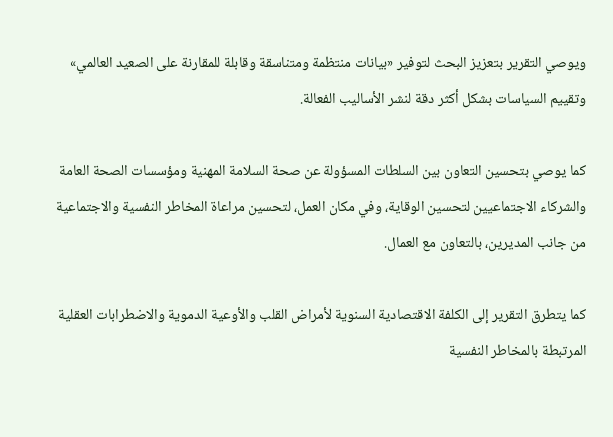ويوصي التقرير بتعزيز البحث لتوفير «بيانات منتظمة ومتناسقة وقابلة للمقارنة على الصعيد العالمي» وتقييم السياسات بشكل أكثر دقة لنشر الأساليب الفعالة.

كما يوصي بتحسين التعاون بين السلطات المسؤولة عن صحة السلامة المهنية ومؤسسات الصحة العامة والشركاء الاجتماعيين لتحسين الوقاية، وفي مكان العمل، لتحسين مراعاة المخاطر النفسية والاجتماعية من جانب المديرين، بالتعاون مع العمال.

كما يتطرق التقرير إلى الكلفة الاقتصادية السنوية لأمراض القلب والأوعية الدموية والاضطرابات العقلية المرتبطة بالمخاطر النفسية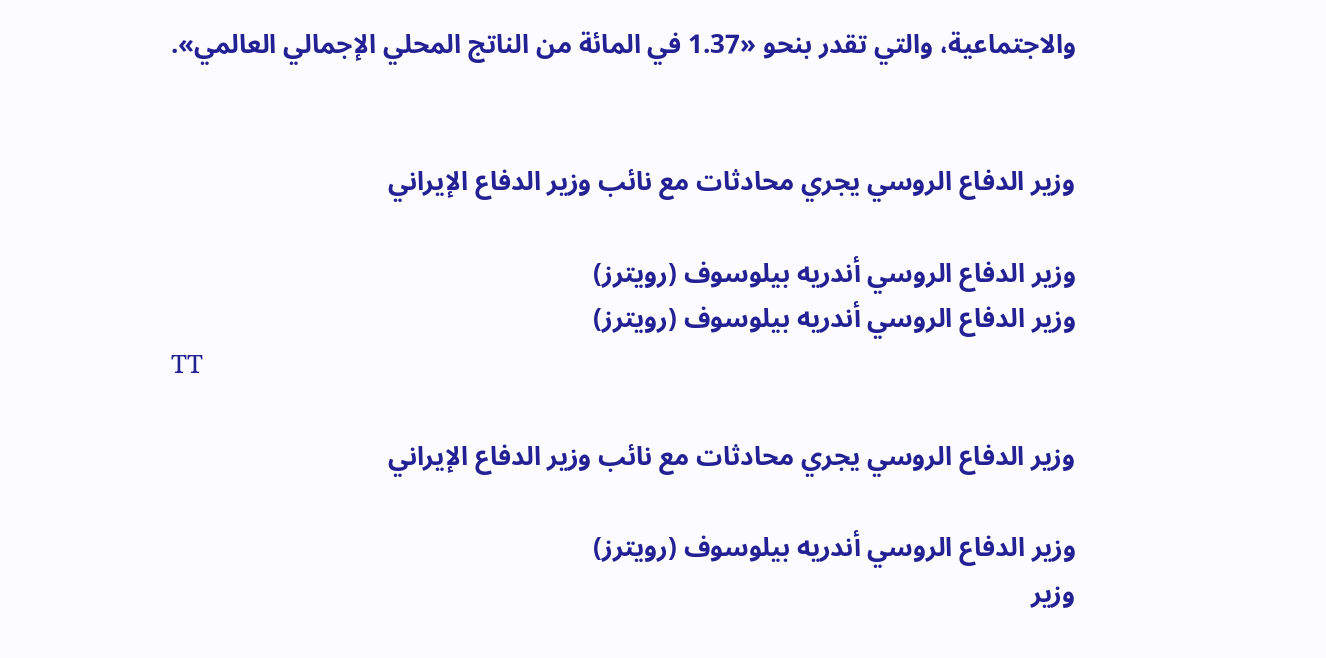والاجتماعية، والتي تقدر بنحو «1.37 في المائة من الناتج المحلي الإجمالي العالمي».


وزير الدفاع الروسي يجري محادثات مع نائب وزير الدفاع الإيراني

وزير الدفاع الروسي أندريه بيلوسوف (رويترز)
وزير الدفاع الروسي أندريه بيلوسوف (رويترز)
TT

وزير الدفاع الروسي يجري محادثات مع نائب وزير الدفاع الإيراني

وزير الدفاع الروسي أندريه بيلوسوف (رويترز)
وزير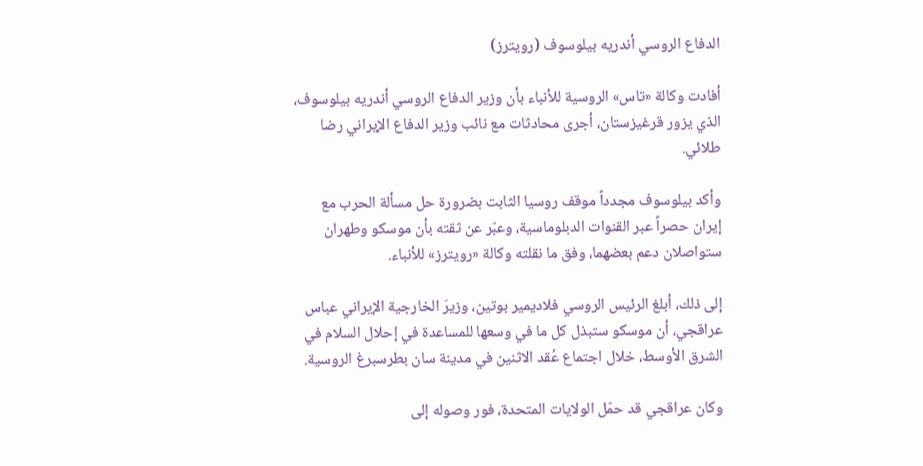الدفاع الروسي أندريه بيلوسوف (رويترز)

أفادت وكالة «تاس» الروسية للأنباء بأن وزير الدفاع الروسي أندريه بيلوسوف، الذي يزور قرغيزستان، أجرى محادثات مع نائب وزير الدفاع الإيراني رضا طلائي.

وأكد بيلوسوف مجدداً موقف روسيا الثابت بضرورة حل مسألة الحرب مع إيران حصراً عبر القنوات الدبلوماسية، وعبّر عن ثقته بأن موسكو وطهران ستواصلان دعم بعضهما، وفق ما نقلته وكالة «رويترز» للأنباء.

إلى ذلك، أبلغ الرئيس الروسي فلاديمير بوتين، وزيرَ الخارجية الإيراني عباس عراقجي، أن موسكو ستبذل كل ما في وسعها للمساعدة في إحلال السلام في الشرق الأوسط، خلال اجتماع عُقد الاثنين في مدينة سان بطرسبرغ الروسية.

وكان عراقجي قد حمّل الولايات المتحدة، فور وصوله إلى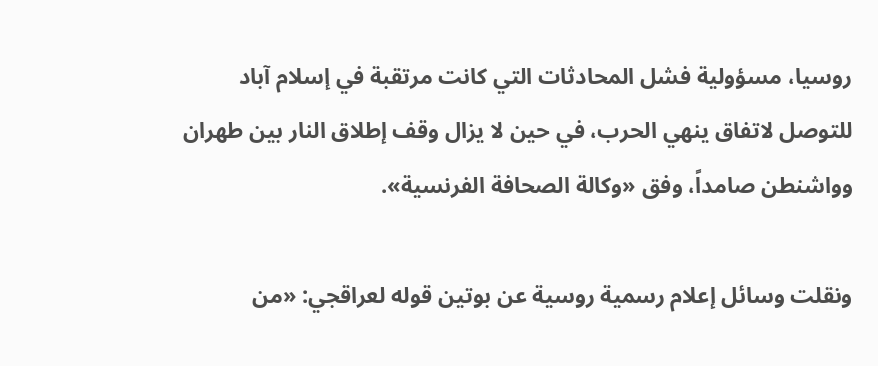روسيا، مسؤولية فشل المحادثات التي كانت مرتقبة في إسلام آباد للتوصل لاتفاق ينهي الحرب، في حين لا يزال وقف إطلاق النار بين طهران وواشنطن صامداً، وفق «وكالة الصحافة الفرنسية».

ونقلت وسائل إعلام رسمية روسية عن بوتين قوله لعراقجي: «من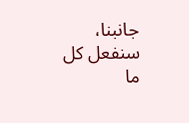جانبنا، سنفعل كل ما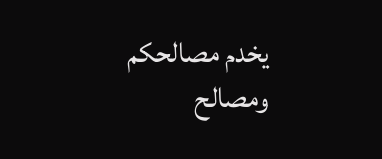يخدم مصالحكم ومصالح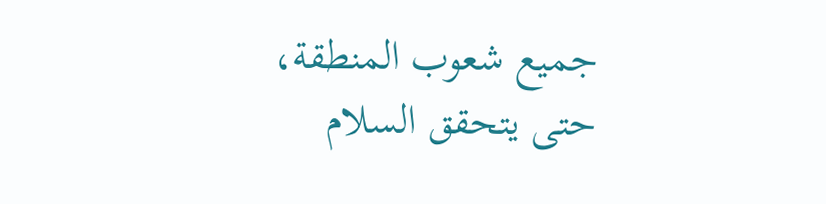جميع شعوب المنطقة، حتى يتحقق السلام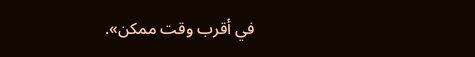في أقرب وقت ممكن».